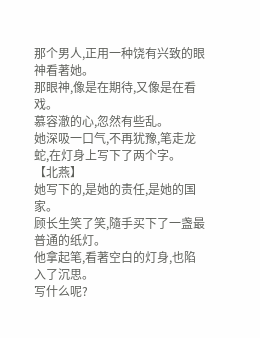那个男人,正用一种饶有兴致的眼神看著她。
那眼神,像是在期待,又像是在看戏。
慕容澈的心,忽然有些乱。
她深吸一口气,不再犹豫,笔走龙蛇,在灯身上写下了两个字。
【北燕】
她写下的,是她的责任,是她的国家。
顾长生笑了笑,隨手买下了一盏最普通的纸灯。
他拿起笔,看著空白的灯身,也陷入了沉思。
写什么呢?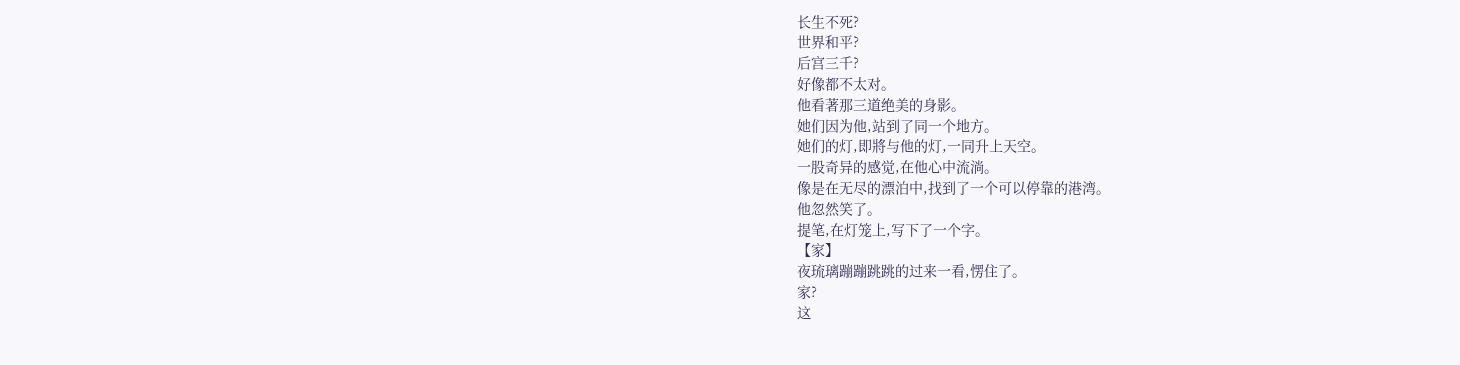长生不死?
世界和平?
后宫三千?
好像都不太对。
他看著那三道绝美的身影。
她们因为他,站到了同一个地方。
她们的灯,即將与他的灯,一同升上天空。
一股奇异的感觉,在他心中流淌。
像是在无尽的漂泊中,找到了一个可以停靠的港湾。
他忽然笑了。
提笔,在灯笼上,写下了一个字。
【家】
夜琉璃蹦蹦跳跳的过来一看,愣住了。
家?
这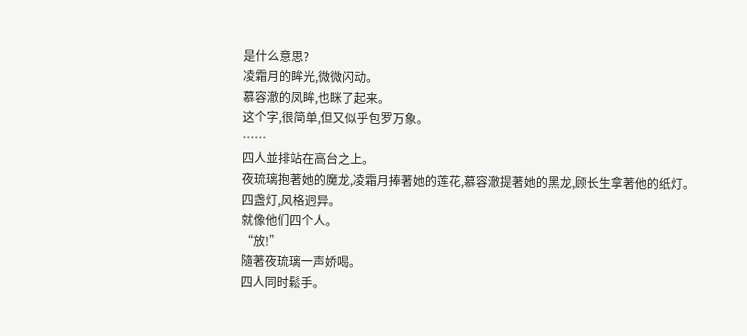是什么意思?
凌霜月的眸光,微微闪动。
慕容澈的凤眸,也眯了起来。
这个字,很简单,但又似乎包罗万象。
……
四人並排站在高台之上。
夜琉璃抱著她的魔龙,凌霜月捧著她的莲花,慕容澈提著她的黑龙,顾长生拿著他的纸灯。
四盏灯,风格迥异。
就像他们四个人。
“放!”
隨著夜琉璃一声娇喝。
四人同时鬆手。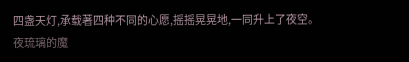四盏天灯,承载著四种不同的心愿,摇摇晃晃地,一同升上了夜空。
夜琉璃的魔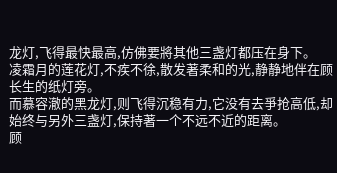龙灯,飞得最快最高,仿佛要將其他三盏灯都压在身下。
凌霜月的莲花灯,不疾不徐,散发著柔和的光,静静地伴在顾长生的纸灯旁。
而慕容澈的黑龙灯,则飞得沉稳有力,它没有去爭抢高低,却始终与另外三盏灯,保持著一个不远不近的距离。
顾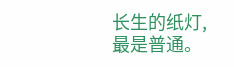长生的纸灯,最是普通。